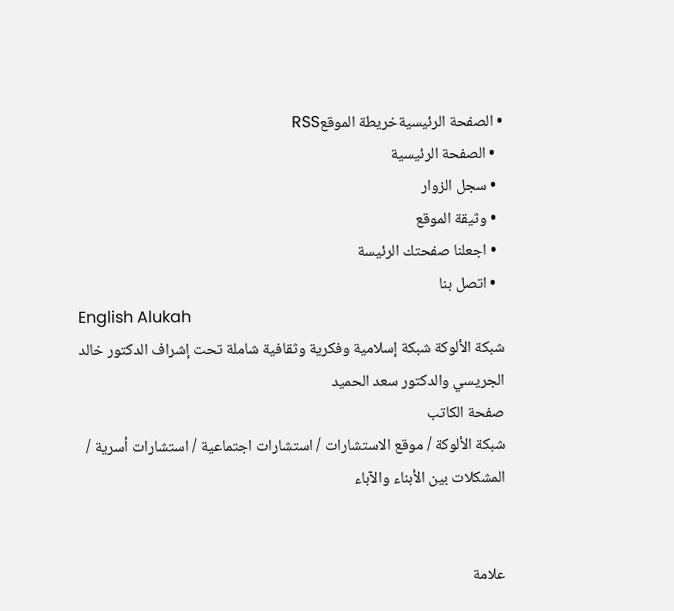• الصفحة الرئيسيةخريطة الموقعRSS
  • الصفحة الرئيسية
  • سجل الزوار
  • وثيقة الموقع
  • اجعلنا صفحتك الرئيسة
  • اتصل بنا
English Alukah
شبكة الألوكة شبكة إسلامية وفكرية وثقافية شاملة تحت إشراف الدكتور خالد الجريسي والدكتور سعد الحميد
صفحة الكاتب
شبكة الألوكة / موقع الاستشارات / استشارات اجتماعية / استشارات أسرية / المشكلات بين الأبناء والآباء


علامة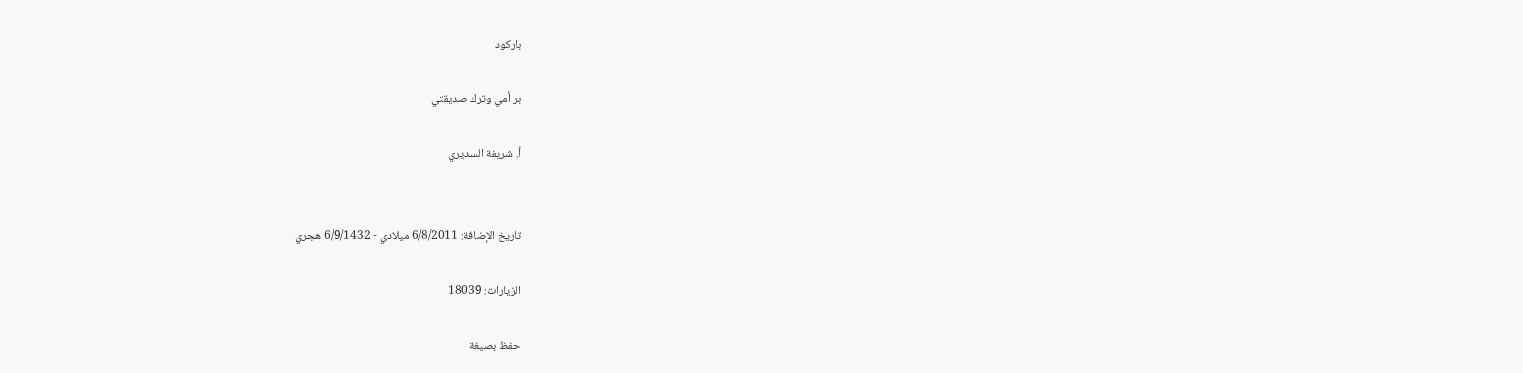باركود

بر أمي وترك صديقتي

أ. شريفة السديري


تاريخ الإضافة: 6/8/2011 ميلادي - 6/9/1432 هجري

الزيارات: 18039

حفظ بصيغة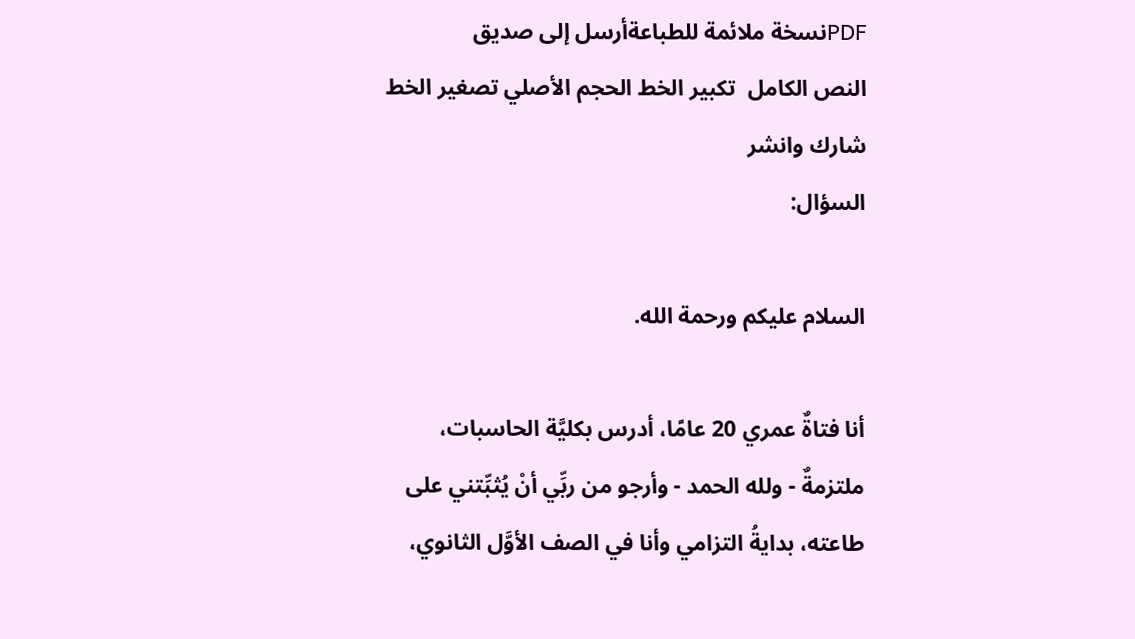PDFنسخة ملائمة للطباعةأرسل إلى صديق
النص الكامل  تكبير الخط الحجم الأصلي تصغير الخط
شارك وانشر
السؤال:

السلام عليكم ورحمة الله.

أنا فتاةٌ عمري 20 عامًا، أدرس بكليَّة الحاسبات، ملتزمةٌ - ولله الحمد - وأرجو من ربِّي أنْ يُثبِّتني على طاعته، بدايةُ التزامي وأنا في الصف الأوَّل الثانوي،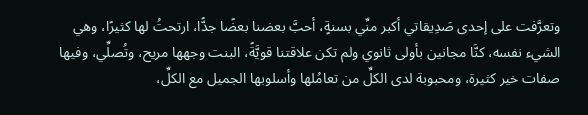وتعرَّفت على إحدى صَدِيقاتي أكبر منِّي بسنةٍ، أحبَّ بعضنا بعضًا جدًّا، ارتحتُ لها كثيرًا، وهي الشيء نفسه، كنَّا مجانين بأولى ثانوي ولم تكن علاقتنا قويَّةً، البنت وجهها مريح، وتُصلِّي، وفيها صفات خير كثيرة، ومحبوبة لدى الكلِّ من تعامُلها وأسلوبها الجميل مع الكلِّ،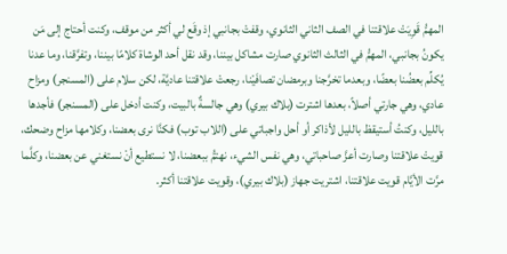المهمُّ قَوِيَتْ علاقتنا في الصف الثاني الثانوي، وقفتْ بجانبي إذ وقَع لي أكثر من موقف، وكنت أحتاج إلى مَن يكونُ بجانبي، المهمُّ في الثالث الثانوي صارت مشاكل بيننا، وقد نقل أحد الوشاة كلامًا بيننا، وتفرَّقنا، وما عدنا يُكلِّم بعضُنا بعضًا، وبعدما تخرَّجنا وبرمضان تصافَيْنا، رجعتْ علاقتنا عاديَّة، لكن سلام على (المسنجر) ومزاح عادي، وهي جارتي أصلاً، بعدها اشترت (بلاك بيري) وهي جالسةٌ بالبيت، وكنت أدخل على (المسنجر) فأجدها بالليل، وكنتُ أستيقظ بالليل لأذاكر أو أحل واجباتي على (اللاب توب) فكنَّا نرى بعضنا، وكلامها مزاح وضحك، قويتْ علاقتنا وصارت أعزَّ صاحباتي، وهي نفس الشيء، نهتمُّ ببعضنا، لا نستطيع أنْ نستغني عن بعضنا، وكلَّما مرَّت الأيَّام قويت علاقتنا، اشتريت جهاز (بلاك بيري)، وقويت علاقتنا أكثر.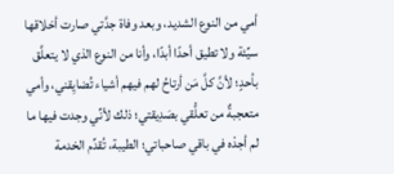أمي من النوع الشديد، وبعد وفاة جدَّتي صارت أخلاقها سيِّئة ولا تطيق أحدًا أبدًا، وأنا من النوع الذي لا يتعلَّق بأحدٍ؛ لأنَّ كلَّ مَن أرتاحُ لهم فيهم أشياء تُضايِقني، وأمي متعجبةٌ من تعلُّقي بصَدِيقتي؛ ذلك لأنِّي وجدت فيها ما لم أجدْه في باقي صاحباتي؛ الطيبة، تُقدِّم الخدمة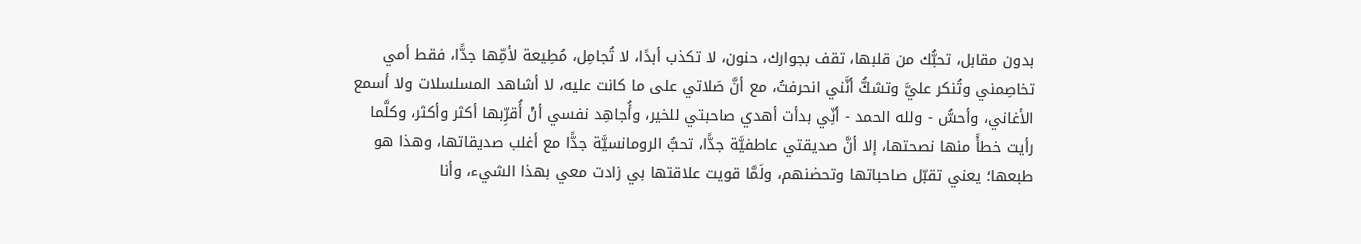بدون مقابل، تحبُّك من قلبها، تقف بجوارك، حنون، لا تكذب أبدًا، لا تُجامِل، مُطِيعة لأمِّها جدًّا، فقط أمي تخاصِمني وتُنكر عليَّ وتشكُّ أنَّني انحرفتُ، مع أنَّ صَلاتي على ما كانت عليه، لا أشاهد المسلسلات ولا أسمع الأغاني، وأحسُّ - ولله الحمد - أنِّي بدأت أهدي صاحبتي للخير، وأُجاهِد نفسي أنْ أُقرِّبها أكثر وأكثر، وكلَّما رأيت خطأً منها نصحتها، إلا أنَّ صديقتي عاطفيَّة جدًّا، تحبُّ الرومانسيَّة جدًّا مع أغلب صديقاتها، وهذا هو طبعها؛ يعني تقبّل صاحباتها وتحضنهم، ولَمَّا قويت علاقتها بي زادت معي بهذا الشيء، وأنا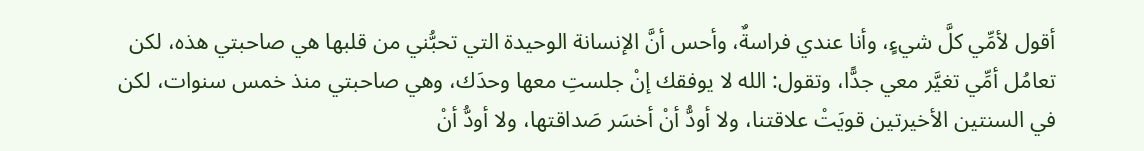أقول لأمِّي كلَّ شيءٍ، وأنا عندي فراسةٌ، وأحس أنَّ الإنسانة الوحيدة التي تحبُّني من قلبها هي صاحبتي هذه، لكن تعامُل أمِّي تغيَّر معي جدًّا، وتقول: الله لا يوفقك إنْ جلستِ معها وحدَك، وهي صاحبتي منذ خمس سنوات، لكن في السنتين الأخيرتين قويَتْ علاقتنا، ولا أودُّ أنْ أخسَر صَداقتها، ولا أودُّ أنْ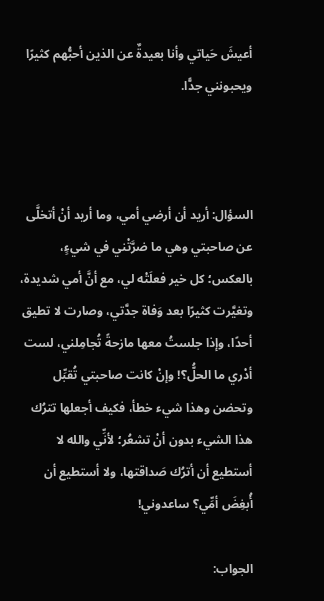أعيشَ حَياتي وأنا بعيدةٌ عن الذين أحبُّهم كثيرًا ويحبونني جدًّا.



السؤال: أريد أن أرضي أمي، وما أريد أنْ أتخلَّى عن صاحبتي وهي ما ضرَّتْني في شيءٍ، بالعكس؛ كل خير فعلَتْه لي، مع أنَّ أمي شديدة، وتغيَّرت كثيرًا بعد وَفاة جدَّتي، وصارت لا تطيق أحدًا، وإذا جلستُ معها مازحةً تُجامِلني، لست أدْري ما الحلُّ؟! وإنْ كانت صاحبتي تُقبِّل وتحضن وهذا شيء خطأ، فكيف أجعلها تترُك هذا الشيء بدون أنْ تشعُر؛ لأنِّي والله لا أستطيع أن أترُك صَداقتها، ولا أستطيع أن أُبغِضَ أمِّي؟ ساعدوني!

الجواب: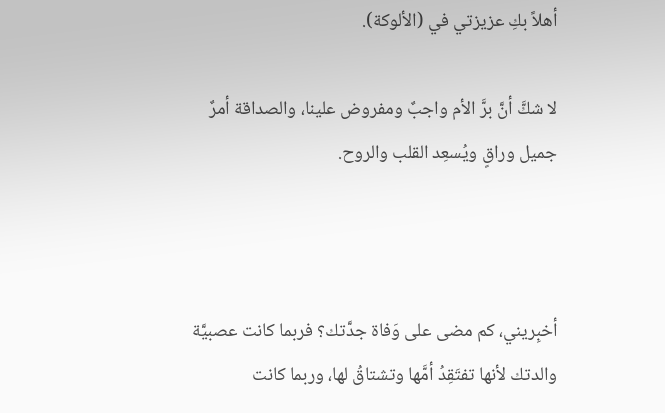أهلاً بكِ عزيزتي في (الألوكة).

لا شكَّ أنَّ برَّ الأم واجبٌ ومفروض علينا، والصداقة أمرٌ جميل وراقٍ ويُسعِد القلب والروح.



أخبِريني، كم مضى على وَفاة جدَّتك؟ فربما كانت عصبيَّة والدتك لأنها تفتَقِدُ أمَّها وتشتاقُ لها، وربما كانت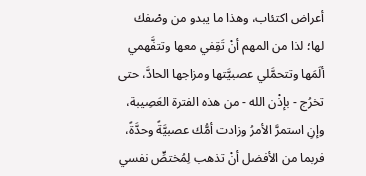أعراض اكتئاب، وهذا ما يبدو من وصْفك لها؛ لذا من المهم أنْ تَقِفي معها وتتفَّهمي ألَمَها وتتحمَّلي عصبيَّتها ومزاجها الحادَّ، حتى تخرُج - بإذْن الله - من هذه الفترة العَصِيبة، وإنِ استمرَّ الأمرُ وزادت أمُّك عصبيَّةً وحدَّةً، فربما من الأفضل أنْ تذهب لِمُختصٍّ نفسي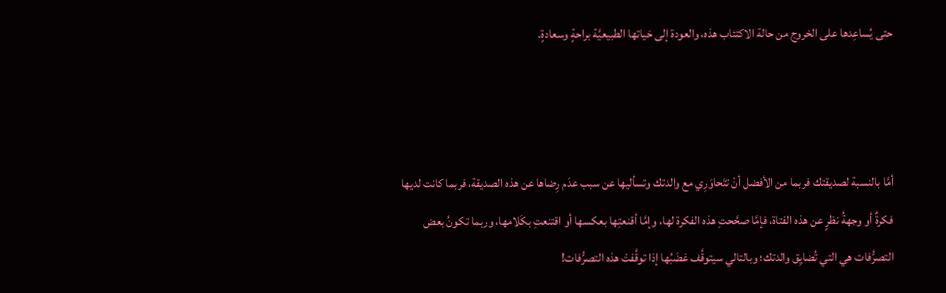حتى يُساعِدها على الخروج من حالة الاكتئاب هذه، والعودة إلى حَياتها الطبيعيَّة براحةٍ وسعادةٍ.



أمَّا بالنسبة لصديقتك فربما من الأفضل أنْ تتَحاوَرِي مع والدتك وتسأليها عن سبب عدَم رِضاها عن هذه الصديقة، فربما كانت لديها فكرةٌ أو وجهةُ نظرٍ عن هذه الفتاة، فإمَّا صحَّحتِ هذه الفكرة لها، وإمَّا أقنعتِها بعكسها أو اقتنعتِ بكَلامها، وربما تكونُ بعض التصرُّفات هي التي تُضايِق والدتك؛ وبالتالي سيتوقَّف غضَبُها إذا توقَّفتْ هذه التصرُّفات!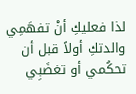لذا فعليكِ أنْ تفهَمِي والدتكِ أولاً قبل أن تحكُمي أو تغضَبِي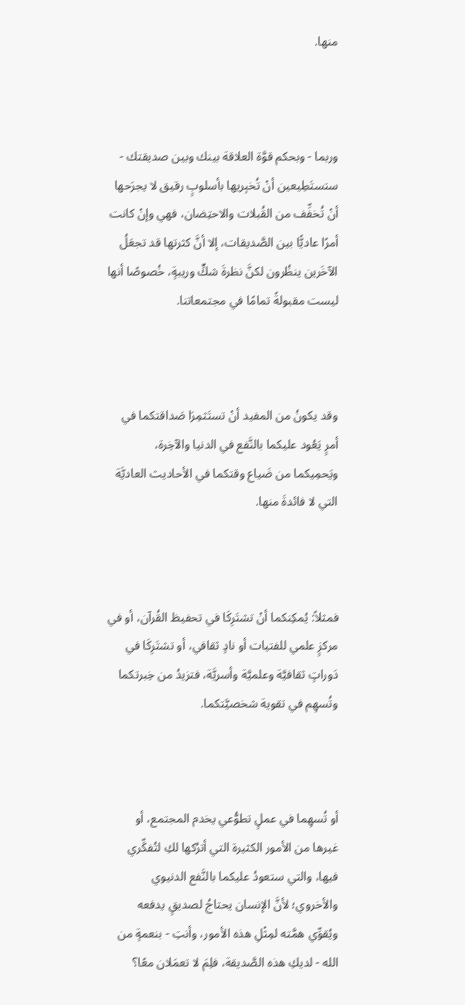منها.



وربما - وبحكم قوَّة العلاقة بينك وبين صديقتك - ستستَطِيعين أنْ تُخبِريها بأسلوبٍ رقيق لا يجرَحها أنْ تُخفِّف من القُبلات والاحتِضان، فهي وإنْ كانت أمرًا عاديًّا بين الصَّديقات، إلا أنَّ كثرتها قد تجعَلُ الآخَرين ينظُرون لكنَّ نظرةَ شكٍّ وريبةٍ، خُصوصًا أنها ليست مقبولةً تمامًا في مجتمعاتنا.



وقد يكونُ من المفيد أنْ تستَثمِرَا صَداقتكما في أمرٍ يَعُود عليكما بالنَّفع في الدنيا والآخِرة، ويَحمِيكما من ضَياع وقتكما في الأحاديث العاديَّة التي لا فائدةَ منها.



فمثلاً: يُمكِنكما أنْ تشتَرِكَا في تحفيظ القُرآن، أو في مركزٍ علمي للفتيات أو نادٍ ثقافي، أو تشتَرِكَا في دَوراتٍ ثقافيَّة وعلميَّة وأسريَّة، فتزيدُ من خِبرتكما وتُسهِم في تقوية شخصيَّتكما.



أو تُسهِما في عملٍ تطوُّعي يخدم المجتمع، أو غيرها من الأمور الكثيرة التي أترُكها لكِ لتُفكِّري فيها، والتي ستعودُ عليكما بالنَّفع الدنيوي والأخروي؛ لأنَّ الإنسان يحتاجُ لصديقٍ يدفعه ويُقوِّي همَّته لمِثْلِ هذه الأمور، وأنتِ - بنعمةٍ من الله - لديكِ هذه الصَّديقة، فلِمَ لا تعمَلان معًا؟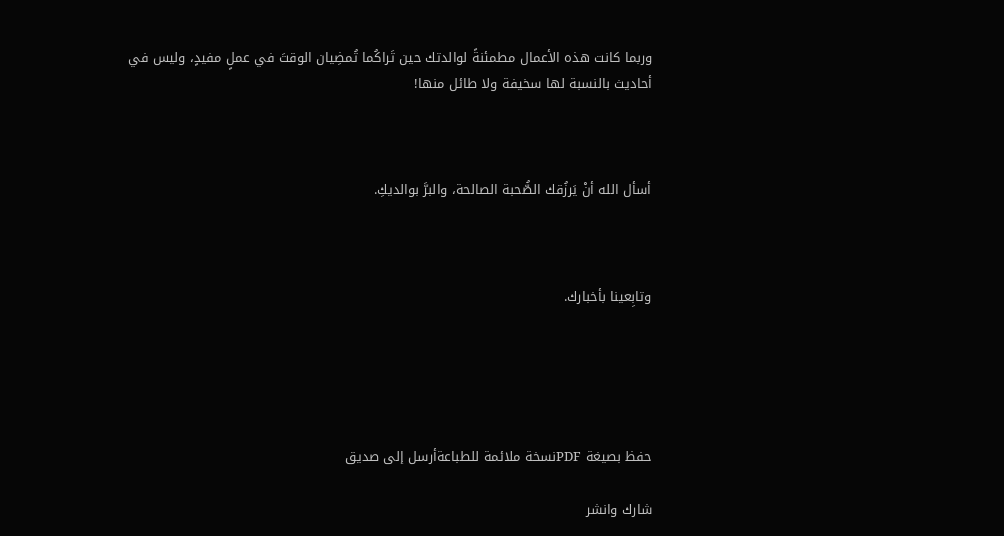وربما كانت هذه الأعمال مطمئنةً لوالدتك حين تَراكُما تُمضِيان الوقتَ في عملٍ مفيدٍ، وليس في أحاديث بالنسبة لها سخيفة ولا طائل منها!



أسأل الله أنْ يَرزُقك الصُّحبة الصالحة، والبرَّ بوالديكِ.



وتابِعينا بأخبارك.





حفظ بصيغة PDFنسخة ملائمة للطباعةأرسل إلى صديق

شارك وانشر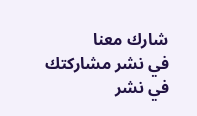شارك معنا
في نشر مشاركتك
في نشر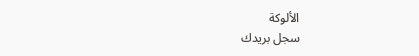الألوكة
سجل بريدك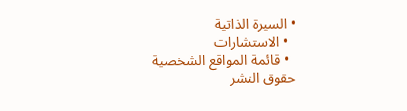• السيرة الذاتية
  • الاستشارات
  • قائمة المواقع الشخصية
حقوق النشر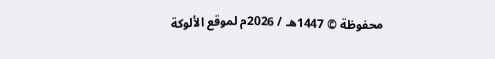محفوظة © 1447هـ / 2026م لموقع الألوكة